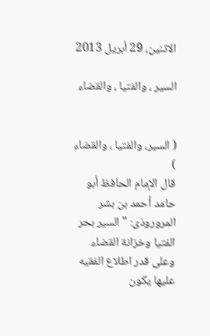الاثنين، 29 أبريل 2013

السير ، والفتيا ، والقضاء


( السير، والفتيا ، والقضاء )
قال الإمام الحافظ أبو حامد أحمد بن بشر المروروذى: " السير بحر الفتيا وخزانة القضاء وعلى قدر اطلاع الفقيه عليها يكون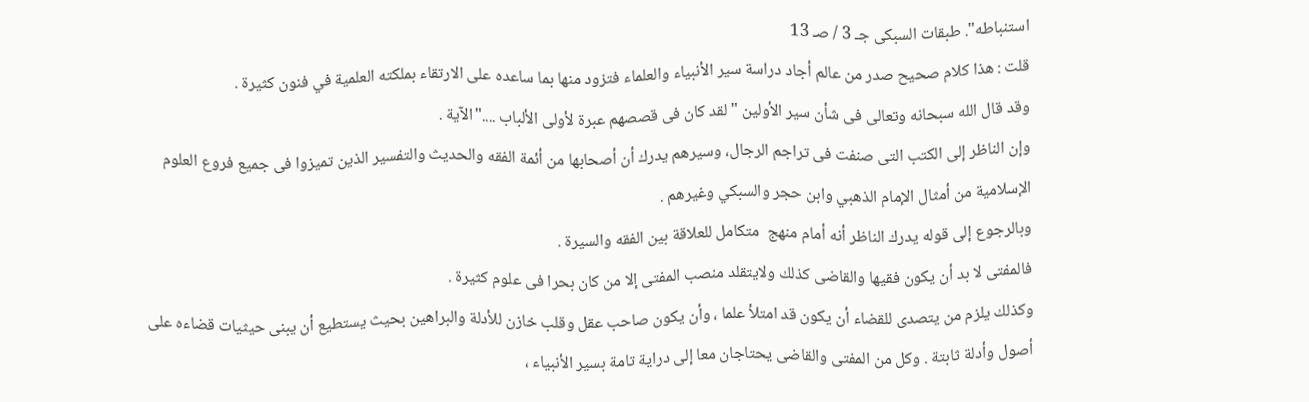استنباطه". طبقات السبكى جـ 3 / صـ 13
قلت : هذا كلام صحيح صدر من عالم أجاد دراسة سير الأنبياء والعلماء فتزود منها بما ساعده على الارتقاء بملكته العلمية في فنون كثيرة .
وقد قال الله سبحانه وتعالى فى شأن سير الأولين " لقد كان فى قصصهم عبرة لأولى الألباب ...."الآية .
وإن الناظر إلى الكتب التى صنفت فى تراجم الرجال، وسيرهم يدرك أن أصحابها من أئمة الفقه والحديث والتفسير الذين تميزوا فى جميع فروع العلوم الإسلامية من أمثال الإمام الذهبي وابن حجر والسبكي وغيرهم .
وبالرجوع إلى قوله يدرك الناظر أنه أمام منهج  متكامل للعلاقة بين الفقه والسيرة .
فالمفتى لا بد أن يكون فقيها والقاضى كذلك ولايتقلد منصب المفتى إلا من كان بحرا فى علوم كثيرة .
وكذلك يلزم من يتصدى للقضاء أن يكون قد امتلأ علما ، وأن يكون صاحب عقل وقلب خازن للأدلة والبراهين بحيث يستطيع أن يبنى حيثيات قضاءه على أصول وأدلة ثابتة . وكل من المفتى والقاضى يحتاجان معا إلى دراية تامة بسير الأنبياء ،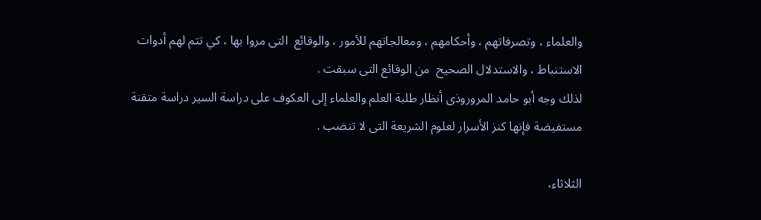والعلماء ، وتصرفاتهم ، وأحكامهم ، ومعالجاتهم للأمور ، والوقائع  التى مروا بها ، كي تتم لهم أدوات الاستنباط ، والاستدلال الصحيح  من الوقائع التى سبقت .
لذلك وجه أبو حامد المروروذى أنظار طلبة العلم والعلماء إلى العكوف على دراسة السير دراسة متقنة مستفيضة فإنها كنز الأسرار لعلوم الشريعة التى لا تنضب .

الثلاثاء،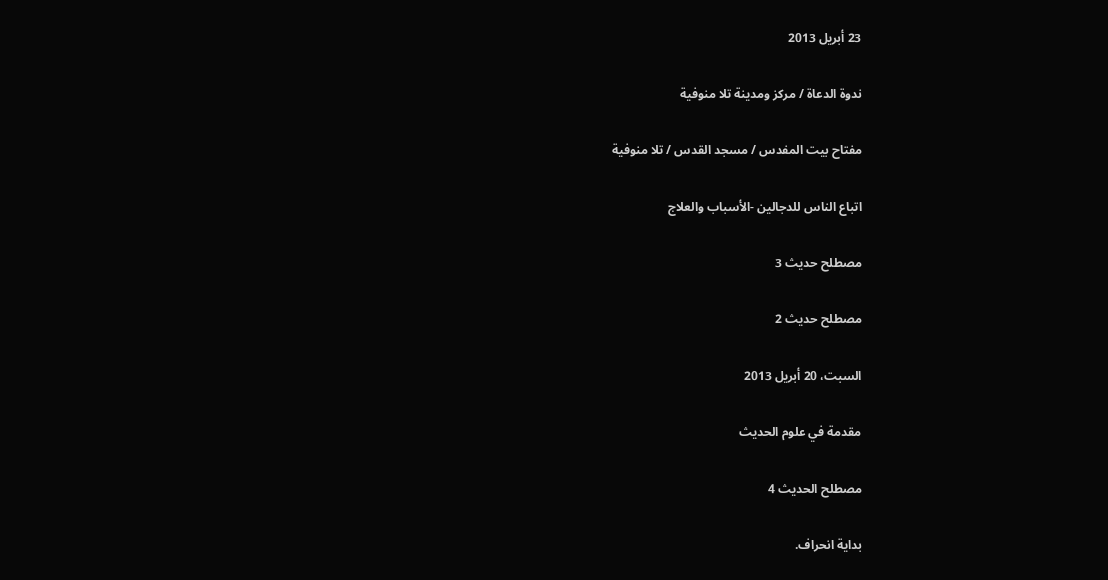23 أبريل 2013

ندوة الدعاة / مركز ومدينة تلا منوفية

مفتاح بيت المفدس / مسجد القدس / تلا منوفية

اتباع الناس للدجالين -الأسباب والعلاج

مصطلح حديث 3

مصطلح حديث 2

السبت، 20 أبريل 2013

مقدمة في علوم الحديث

مصطلح الحديث 4

بداية انحراف.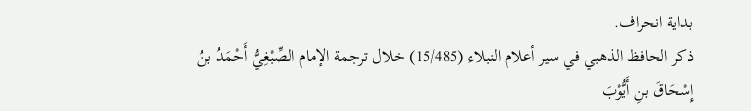بداية انحراف.
ذكر الحافظ الذهبي في سير أعلام النبلاء (15/485) خلال ترجمة الإمام الصِّبْغِيُّ أَحْمَدُ بنُ إِسْحَاقَ بنِ أَيُّوْبَ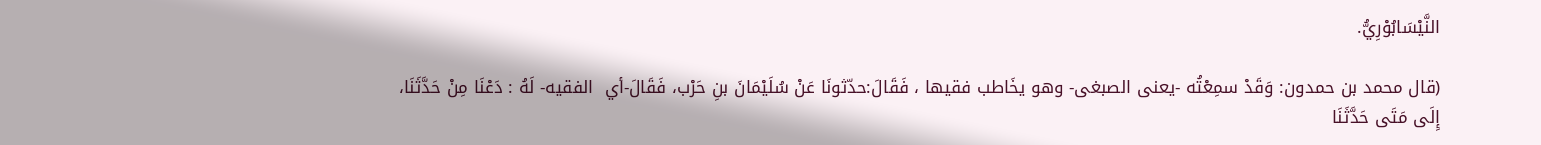النَّيْسَابُوْرِيُّ.

(قال محمد بن حمدون: وَقَدْ سمِعْتُه -يعنى الصبغى- وهو يخَاطب فقيها ، فَقَالَ:حدّثونَا عَنْ سُلَيْمَانَ بنِ حَرْب، فَقَالَ-أي  الفقيه- لَهُ : دَعْنَا مِنْ حَدَّثَنَا، إِلَى مَتَى حَدَّثَنَا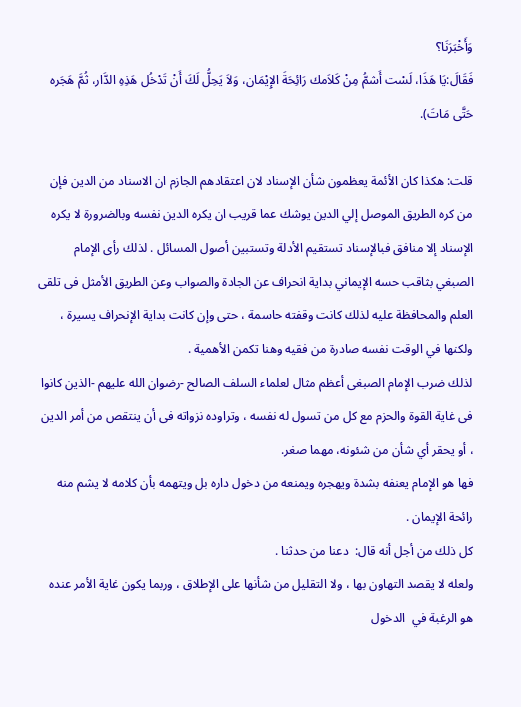وَأَخْبَرَنَا؟
فَقَالَ:يَا هَذَا، لَسْت أَشمُّ مِنْ كَلاَمك رَائِحَةَ الإِيْمَان، وَلاَ يَحِلُّ لَكَ أَنْ تَدْخُل هَذِهِ الدَّار، ثُمَّ هَجَره حَتَّى مَاتَ).

قلت: هكذا كان الأئمة يعظمون شأن الإسناد لان اعتقادهم الجازم ان الاسناد من الدين فإن من كره الطريق الموصل إلي الدين يوشك عما قريب ان يكره الدين نفسه وبالضرورة لا يكره الإسناد إلا منافق فبالإسناد تستقيم الأدلة وتستبين أصول المسائل . لذلك رأى الإمام الصبغي بثاقب حسه الإيماني بداية انحراف عن الجادة والصواب وعن الطريق الأمثل فى تلقى العلم والمحافظة عليه لذلك كانت وقفته حاسمة ، حتى وإن كانت بداية الإنحراف يسيرة ، ولكنها في الوقت نفسه صادرة من فقيه وهنا تكمن الأهمية .
لذلك ضرب الإمام الصبغى أعظم مثال لعلماء السلف الصالح -رضوان الله عليهم -الذين كانوا فى غاية القوة والحزم مع كل من تسول له نفسه ، وتراوده نزواته فى أن ينتقص من أمر الدين ، أو يحقر أي شأن من شئونه، مهما صغر.
فها هو الإمام يعنفه بشدة ويهجره ويمنعه من دخول داره بل ويتهمه بأن كلامه لا يشم منه رائحة الإيمان .
كل ذلك من أجل أنه قال:  دعنا من حدثنا .
ولعله لا يقصد التهاون بها ، ولا التقليل من شأنها على الإطلاق ، وربما يكون غاية الأمر عنده هو الرغبة في  الدخول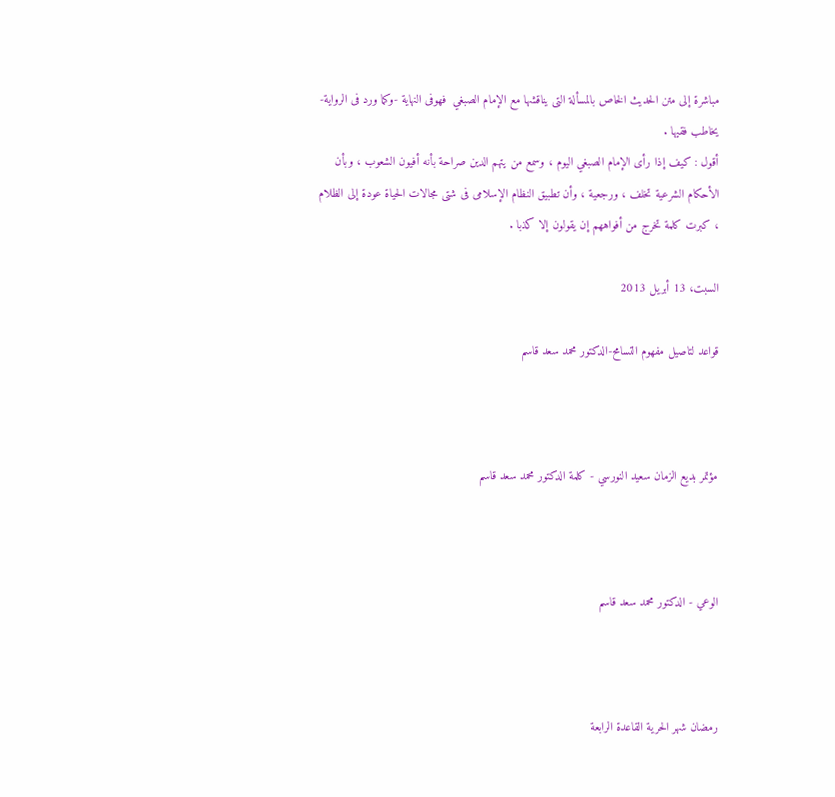مباشرة إلى متن الحديث الخاص بالمسألة التى يناقشها مع الإمام الصبغي  فهوفى النهاية -وكما ورد فى الرواية- يخاطب فقيها .
أقول : كيف إذا رأى الإمام الصبغي اليوم ، وسمع من يتهم الدين صراحة بأنه أفيون الشعوب ، وبأن الأحكام الشرعية تخلف ، ورجعية ، وأن تطبيق النظام الإسلامى فى شتى مجالات الحياة عودة إلى الظلام ، كبرت كلمة تخرج من أفواههم إن يقولون إلا كذبا .

السبت، 13 أبريل 2013

قواعد لتاصيل مفهوم التسامح-الدكتور محمد سعد قاسم



مؤتمر بديع الزمان سعيد النورسي - كلمة الدكتور محمد سعد قاسم



الوعي - الدكتور محمد سعد قاسم



رمضان شهر الحرية القاعدة الرابعة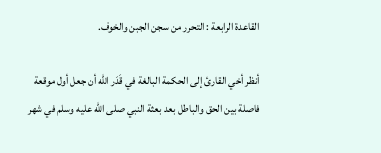القاعدة الرابعة : التحرر من سجن الجبن والخوف.

أنظر أخي القارئ إلى الحكمة البالغة في قَدَر الله أن جعل أول موقعة فاصلة بين الحق والباطل بعد بعثة النبي صلى الله عليه وسلم في شهر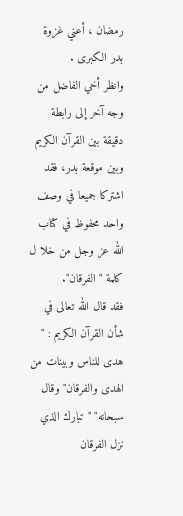رمضان ، أعني غزوة بدر الكبرى .
وانظر أخي الفاضل من وجه آخر إلى رابطة دقيقة بين القرآن الكريم وبين موقعة بدر، فقد اشتركا جميعا في وصف واحد محفوظ في كتاب الله عز وجل من خلا ل كلمة " الفرقان".
فقد قال الله تعالى في شأن القرآن الكريم : " هدى للناس وبينات من الهدى والفرقان" وقال سبحانه" " تبارك الذي نزل الفرقان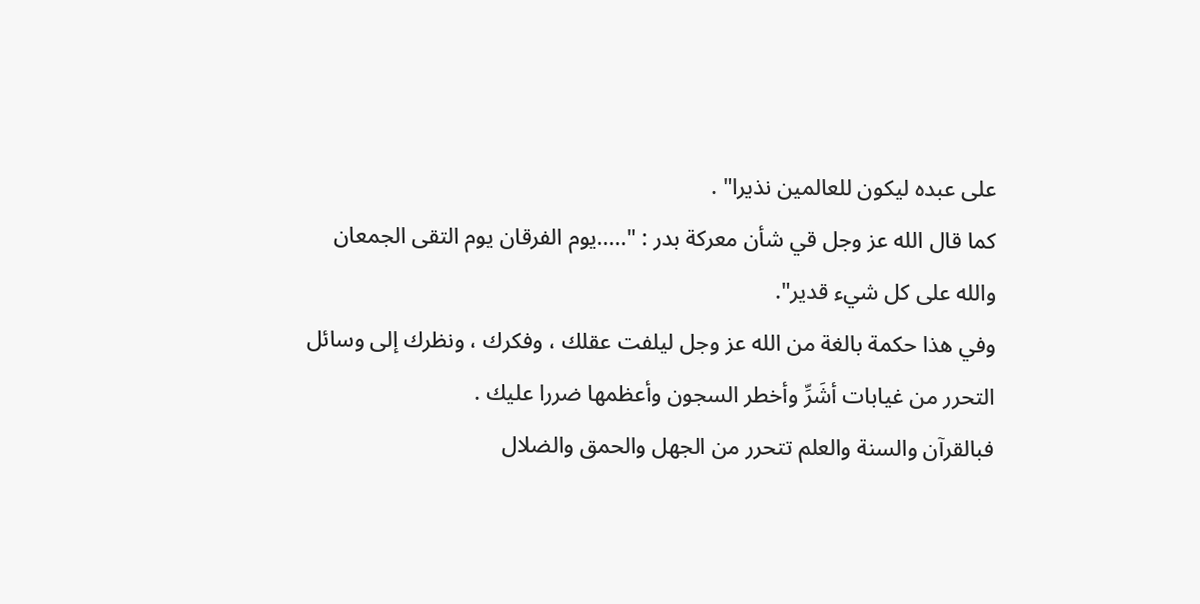على عبده ليكون للعالمين نذيرا" .
كما قال الله عز وجل قي شأن معركة بدر : ".....يوم الفرقان يوم التقى الجمعان والله على كل شيء قدير".
وفي هذا حكمة بالغة من الله عز وجل ليلفت عقلك ، وفكرك ، ونظرك إلى وسائل التحرر من غيابات أشَرِّ وأخطر السجون وأعظمها ضررا عليك .
فبالقرآن والسنة والعلم تتحرر من الجهل والحمق والضلال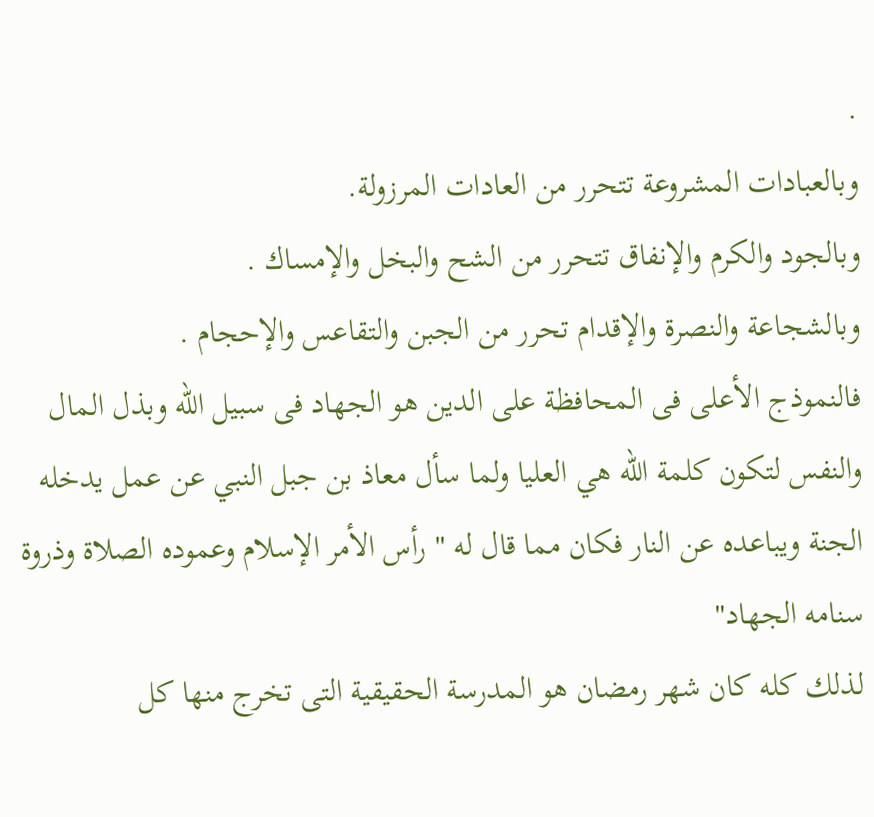.
وبالعبادات المشروعة تتحرر من العادات المرزولة.
وبالجود والكرم والإنفاق تتحرر من الشح والبخل والإمساك .
وبالشجاعة والنصرة والإقدام تحرر من الجبن والتقاعس والإحجام .
فالنموذج الأعلى فى المحافظة على الدين هو الجهاد فى سبيل الله وبذل المال والنفس لتكون كلمة الله هي العليا ولما سأل معاذ بن جبل النبي عن عمل يدخله الجنة ويباعده عن النار فكان مما قال له " رأس الأمر الإسلام وعموده الصلاة وذروة سنامه الجهاد"
لذلك كله كان شهر رمضان هو المدرسة الحقيقية التى تخرج منها كل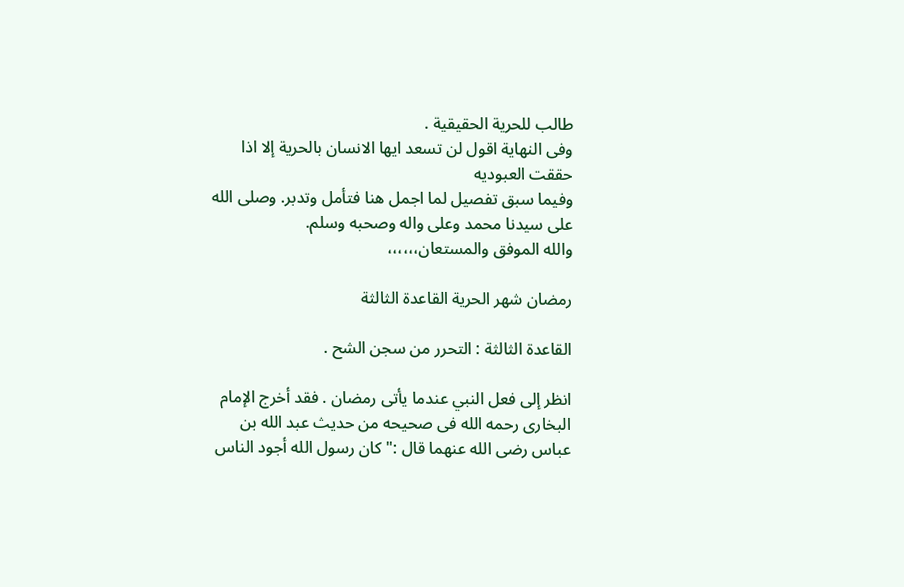طالب للحرية الحقيقية .
وفى النهاية اقول لن تسعد ايها الانسان بالحرية إلا اذا حققت العبوديه
وفيما سبق تفصيل لما اجمل هنا فتأمل وتدبر. وصلى الله على سيدنا محمد وعلى واله وصحبه وسلم.
والله الموفق والمستعان،،،،،،

رمضان شهر الحرية القاعدة الثالثة

القاعدة الثالثة : التحرر من سجن الشح .

انظر إلى فعل النبي عندما يأتى رمضان . فقد أخرج الإمام البخارى رحمه الله فى صحيحه من حديث عبد الله بن عباس رضى الله عنهما قال :" كان رسول الله أجود الناس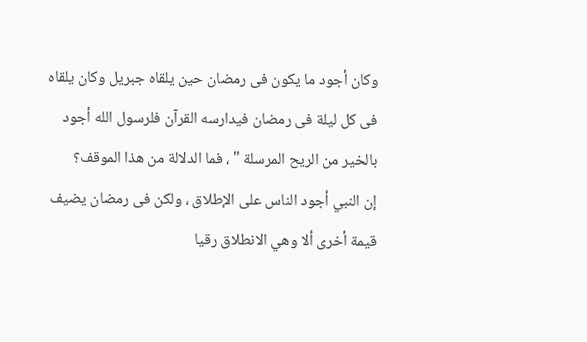وكان أجود ما يكون فى رمضان حين يلقاه جبريل وكان يلقاه فى كل ليلة فى رمضان فيدارسه القرآن فلرسول الله أجود بالخير من الريح المرسلة " ، فما الدلالة من هذا الموقف؟
إن النبي أجود الناس على الإطلاق ، ولكن فى رمضان يضيف قيمة أخرى ألا وهي الانطلاق رقيا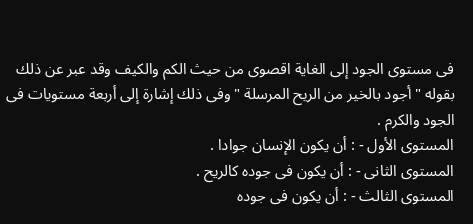فى مستوى الجود إلى الغاية اقصوى من حيث الكم والكيف وقد عبر عن ذلك بقوله " أجود بالخير من الريح المرسلة " وفى ذلك إشارة إلى أربعة مستويات فى الجود والكرم .
المستوى الأول - : أن يكون الإنسان جوادا .
المستوى الثانى - : أن يكون فى جوده كالريح .
المستوى الثالث - : أن يكون فى جوده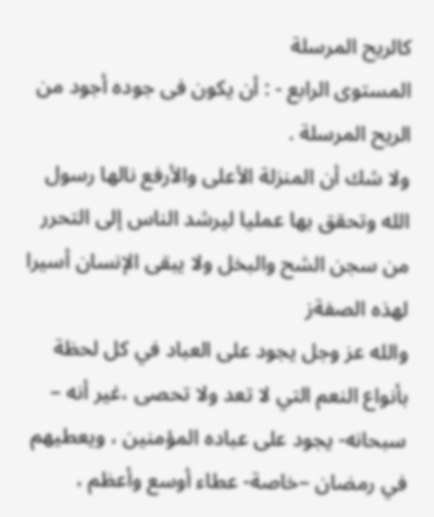كالريح المرسلة
المستوى الرابع - : أن يكون فى جوده أجود من الريح المرسلة .
ولا شك أن المنزلة الأعلى والأرفع نالها رسول الله وتحقق بها عمليا ليرشد الناس إلى التحرر من سجن الشح والبخل ولا يبقى الإنسان أسيرا لهذه الصفةز
والله عز وجل يجود على العباد في كل لحظة بأنواع النعم التي لا تعد ولا تحصى ،غير أنه – سبحانه- يجود على عباده المؤمنين ، ويعطيهم في رمضان –خاصة- عطاء أوسع وأعظم ،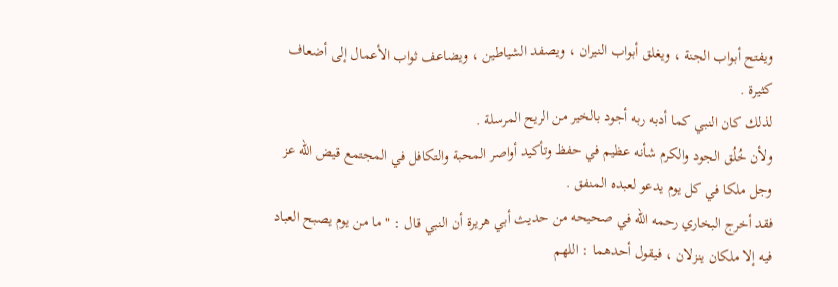ويفتح أبواب الجنة ، ويغلق أبواب النيران ، ويصفد الشياطين ، ويضاعف ثواب الأعمال إلى أضعاف كثيرة .
لذلك كان النبي كما أدبه ربه أجود بالخير من الريح المرسلة .
ولأن خُلُق الجود والكرم شأنه عظيم في حفظ وتأكيد أواصر المحبة والتكافل في المجتمع قيض الله عز وجل ملكا في كل يوم يدعو لعبده المنفق .
فقد أخرج البخاري رحمه الله في صحيحه من حديث أبي هريرة أن النبي قال : " ما من يوم يصبح العباد فيه إلا ملكان ينزلان ، فيقول أحدهما : اللهم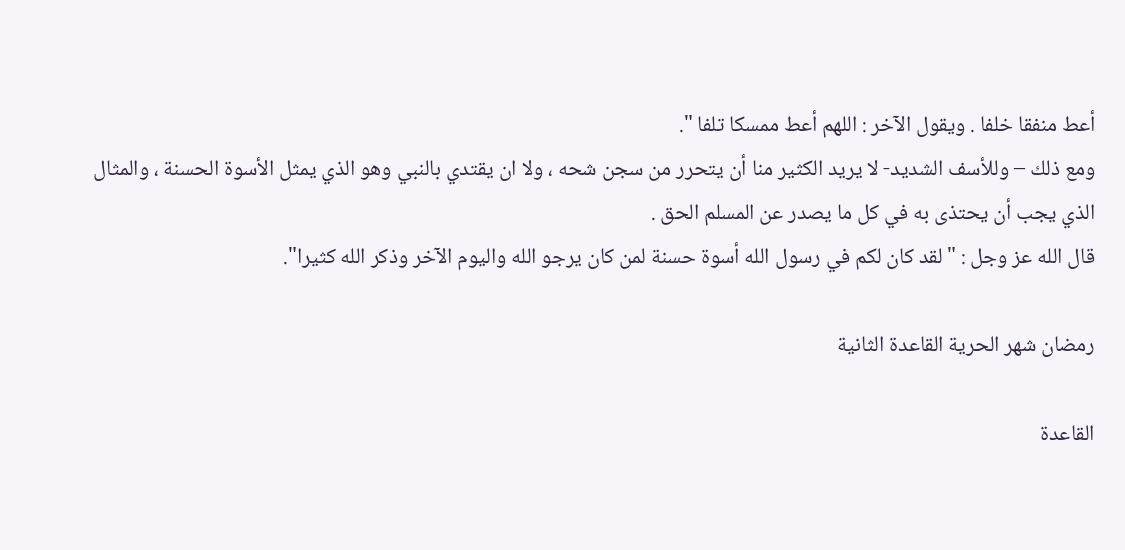أعط منفقا خلفا . ويقول الآخر : اللهم أعط ممسكا تلفا ".
ومع ذلك – وللأسف الشديد- لا يريد الكثير منا أن يتحرر من سجن شحه ، ولا ان يقتدي بالنبي وهو الذي يمثل الأسوة الحسنة ، والمثال الذي يجب أن يحتذى به في كل ما يصدر عن المسلم الحق .
قال الله عز وجل : " لقد كان لكم في رسول الله أسوة حسنة لمن كان يرجو الله واليوم الآخر وذكر الله كثيرا".

رمضان شهر الحرية القاعدة الثانية

القاعدة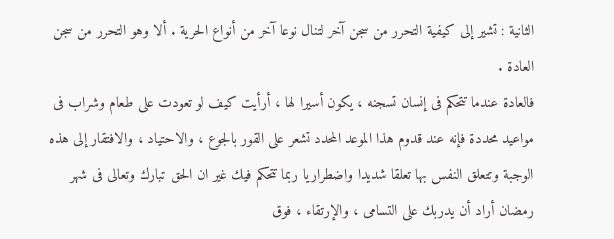الثانية : تشير إلى كيفية التحرر من سجن آخر لتنال نوعا آخر من أنواع الحرية . ألا وهو التحرر من سجن العادة .
فالعادة عندما تتحكم فى إنسان تسجنه ، يكون أسيرا لها ، أرأيت كيف لو تعودت على طعام وشراب فى مواعيد محددة فإنه عند قدوم هذا الموعد المحدد تشعر على القور بالجوع ، والاحتياد ، والافتقار إلى هذه الوجبة وتتعلق النفس بها تعلقا شديدا واضطراريا ربما تتحكم فيك غير ان الحق تبارك وتعالى فى شهر رمضان أراد أن يدربك على التسامى ، والإرتقاء ، فوق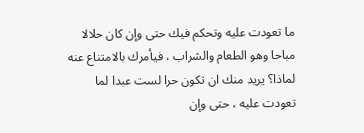ما تعودت عليه وتحكم فيك حتى وإن كان حلالا مباحا وهو الطعام والشراب ، فيأمرك بالامتناع عنه لماذا؟ يريد منك ان تكون حرا لست عبدا لما تعودت عليه ، حتى وإن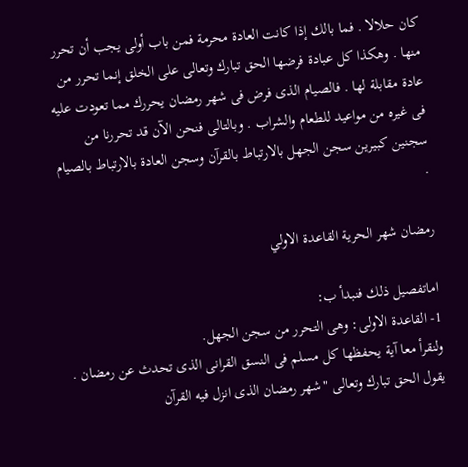كان حلالا . فما بالك إذا كانت العادة محرمة فمن باب أولى يجب أن تحرر منها . وهكذا كل عبادة فرضها الحق تبارك وتعالى على الخلق إنما تحرر من عادة مقابلة لها . فالصيام الذى فرض فى شهر رمضان يحررك مما تعودت عليه فى غيره من مواعيد للطعام والشراب . وبالتالى فنحن الآن قد تحررنا من سجنين كبيرين سجن الجهل بالارتباط بالقرآن وسجن العادة بالارتباط بالصيام .

رمضان شهر الحرية القاعدة الاولي

اماتفصيل ذلك فنبدأ ب:
1- القاعدة الاولى: وهى التحرر من سجن الجهل.
ولنقرأ معا آية يحفظها كل مسلم فى النسق القرانى الذى تحدث عن رمضان . يقول الحق تبارك وتعالى "شهر رمضان الذى انزل فيه القرآن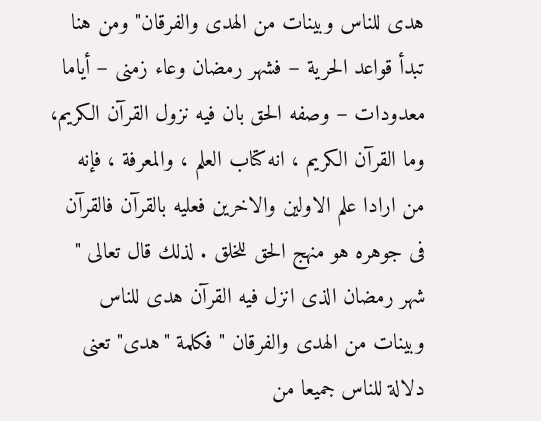هدى للناس وبينات من الهدى والفرقان" ومن هنا تبدأ قواعد الحرية – فشهر رمضان وعاء زمنى – أياما معدودات – وصفه الحق بان فيه نزول القرآن الكريم، وما القرآن الكريم ، انه كتاب العلم ، والمعرفة ، فإنه من ارادا علم الاولين والاخرين فعليه بالقرآن فالقرآن فى جوهره هو منهج الحق للخلق . لذلك قال تعالى " شهر رمضان الذى انزل فيه القرآن هدى للناس وبينات من الهدى والفرقان " فكلمة "هدى" تعنى دلالة للناس جميعا من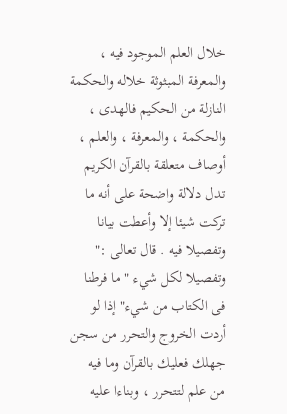خلال العلم الموجود فيه ، والمعرفة المبثوثة خلاله والحكمة النازلة من الحكيم فالهدى ، والحكمة ، والمعرفة ، والعلم ، أوصاف متعلقة بالقرآن الكريم تدل دلالة واضحة على أنه ما تركت شيئا إلا وأعطت بيانا وتفصيلا فيه . قال تعالى :" وتفصيلا لكل شيء " ما فرطنا فى الكتاب من شيء" إذا لو أردت الخروج والتحرر من سجن جهلك فعليك بالقرآن وما فيه من علم لتتحرر ، وبناءا عليه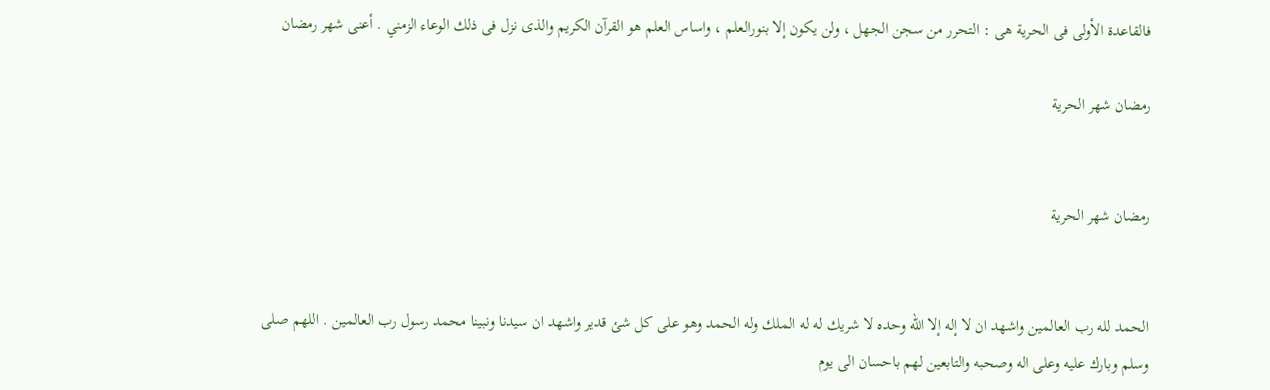فالقاعدة الأولى فى الحرية هى : التحرر من سجن الجهل ، ولن يكون إلا بنورالعلم ، واساس العلم هو القرآن الكريم والذى نزل فى ذلك الوعاء الزمني . أعنى شهر رمضان

رمضان شهر الحرية


رمضان شهر الحرية


الحمد لله رب العالمين واشهد ان لا إله إلا الله وحده لا شريك له له الملك وله الحمد وهو على كل شئ قدير واشهد ان سيدنا ونبينا محمد رسول رب العالمين . اللهم صلى وسلم وبارك عليه وعلى اله وصحبه والتابعين لهم باحسان الى يوم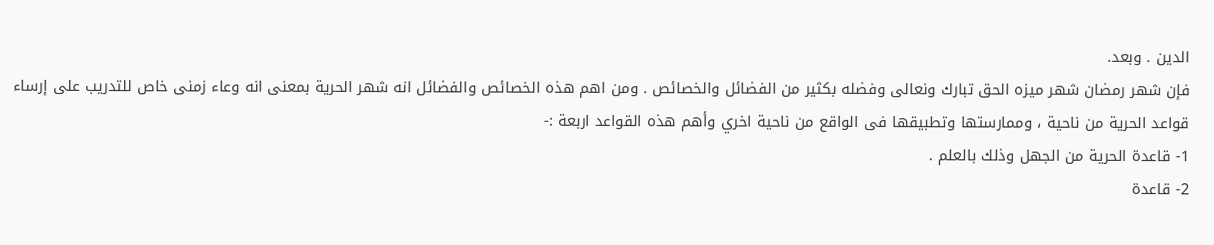الدين . وبعد.
فإن شهر رمضان شهر ميزه الحق تبارك ونعالى وفضله بكثير من الفضائل والخصائص . ومن اهم هذه الخصائص والفضائل انه شهر الحرية بمعنى انه وعاء زمنى خاص للتدريب على إرساء قواعد الحرية من ناحية ، وممارستها وتطبيقها فى الواقع من ناحية اخري وأهم هذه القواعد اربعة :-
1- قاعدة الحرية من الجهل وذلك بالعلم .
2- قاعدة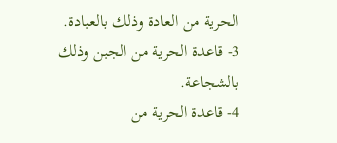الحرية من العادة وذلك بالعبادة.
3- قاعدة الحرية من الجبن وذلك بالشجاعة.
4- قاعدة الحرية من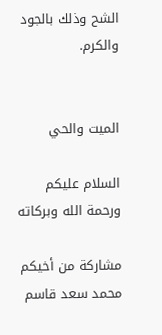الشح وذلك بالجود والكرم.


الميت والحي

السلام عليكم ورحمة الله وبركاته

مشاركة من أخيكم محمد سعد قاسم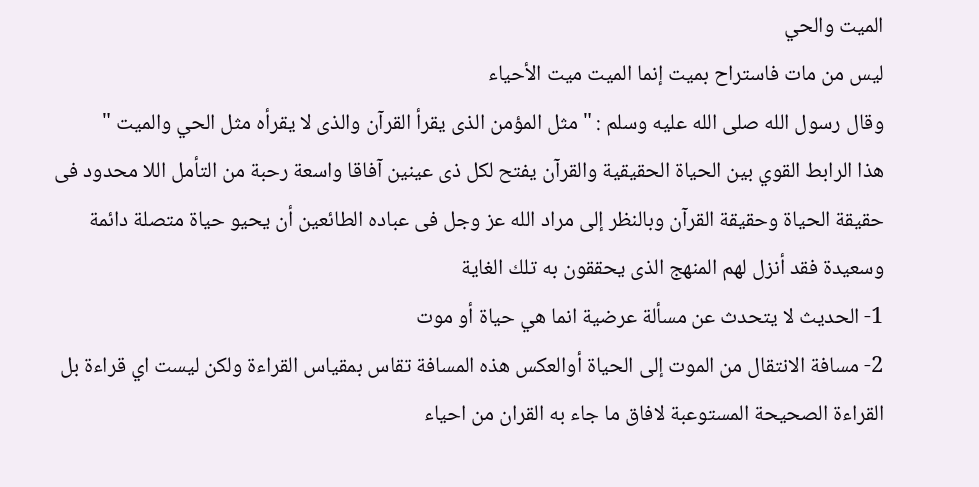الميت والحي
ليس من مات فاستراح بميت إنما الميت ميت الأحياء
وقال رسول الله صلى الله عليه وسلم : " مثل المؤمن الذى يقرأ القرآن والذى لا يقرأه مثل الحي والميت "
هذا الرابط القوي بين الحياة الحقيقية والقرآن يفتح لكل ذى عينين آفاقا واسعة رحبة من التأمل اللا محدود فى حقيقة الحياة وحقيقة القرآن وبالنظر إلى مراد الله عز وجل فى عباده الطائعين أن يحيو حياة متصلة دائمة وسعيدة فقد أنزل لهم المنهج الذى يحققون به تلك الغاية
1- الحديث لا يتحدث عن مسألة عرضية انما هي حياة أو موت
2- مسافة الانتقال من الموت إلى الحياة أوالعكس هذه المسافة تقاس بمقياس القراءة ولكن ليست اي قراءة بل القراءة الصحيحة المستوعبة لافاق ما جاء به القران من احياء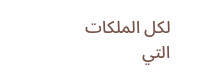لكل الملكات التي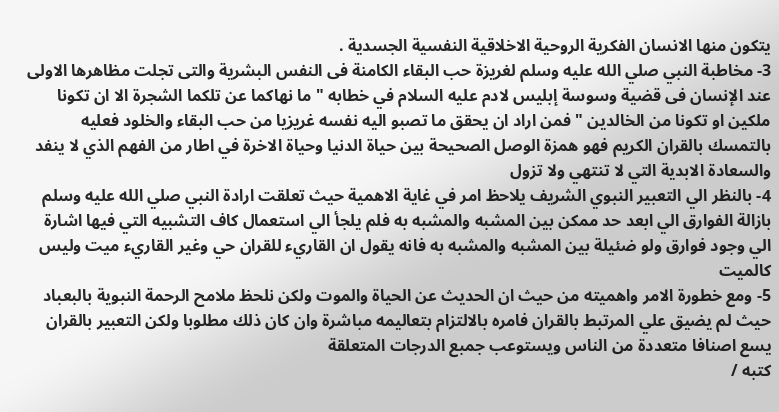يتكون منها الانسان الفكرية الروحية الاخلاقية النفسية الجسدية .
3- مخاطبة النبي صلي الله عليه وسلم لغريزة حب البقاء الكامنة فى النفس البشرية والتى تجلت مظاهرها الاولى عند الإنسان فى قضية وسوسة إبليس لادم عليه السلام في خطابه " ما نهاكما عن تلكما الشجرة الا ان تكونا ملكين او تكونا من الخالدين " فمن اراد ان يحقق ما تصبو اليه نفسه غريزيا من حب البقاء والخلود فعليه بالتمسك بالقران الكريم فهو همزة الوصل الصحيحة بين حياة الدنيا وحياة الاخرة في اطار من الفهم الذي لا ينفد والسعادة الابدية التي لا تنتهي ولا تزول
4- بالنظر الي التعبير النبوي الشريف يلاحظ امر في غاية الاهمية حيث تعلقت ارادة النبي صلي الله عليه وسلم بازالة الفوارق الي ابعد حد ممكن بين المشبه والمشبه به فلم يلجأ الي استعمال كاف التشبيه التي فيها اشارة الي وجود فوارق ولو ضئيلة بين المشبه والمشبه به فانه يقول ان القاريء للقران حي وغير القاريء ميت وليس كالميت
5- ومع خطورة الامر واهميته من حيث ان الحديث عن الحياة والموت ولكن نلحظ ملامح الرحمة النبوية بالبعباد حيث لم يضيق علي المرتبط بالقران فامره بالالتزام بتعاليمه مباشرة وان كان ذلك مطلوبا ولكن التعبير بالقران يسع اصنافا متعددة من الناس ويستوعب جمبع الدرجات المتعلقة
كتبه /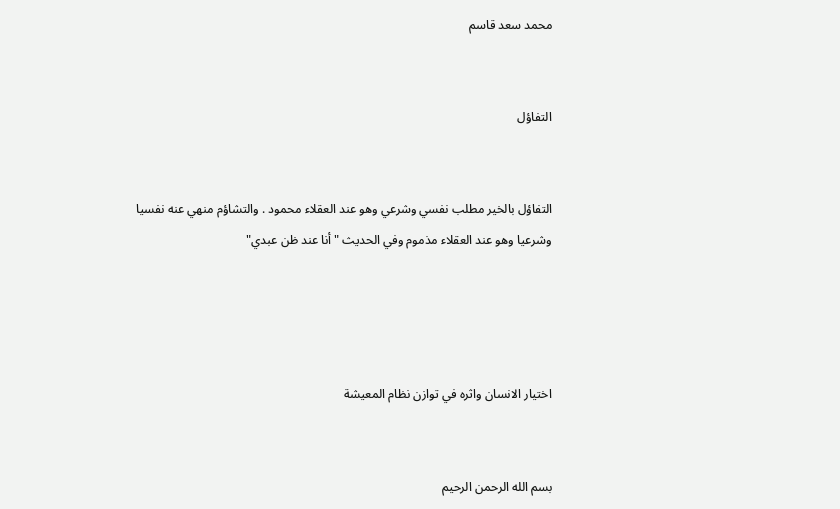محمد سعد قاسم


التفاؤل


التفاؤل بالخير مطلب نفسي وشرعي وهو عند العقلاء محمود . والتشاؤم منهي عنه نفسيا وشرعيا وهو عند العقلاء مذموم وفي الحديث " أنا عند ظن عبدي"




اختيار الانسان واثره في توازن نظام المعيشة


بسم الله الرحمن الرحيم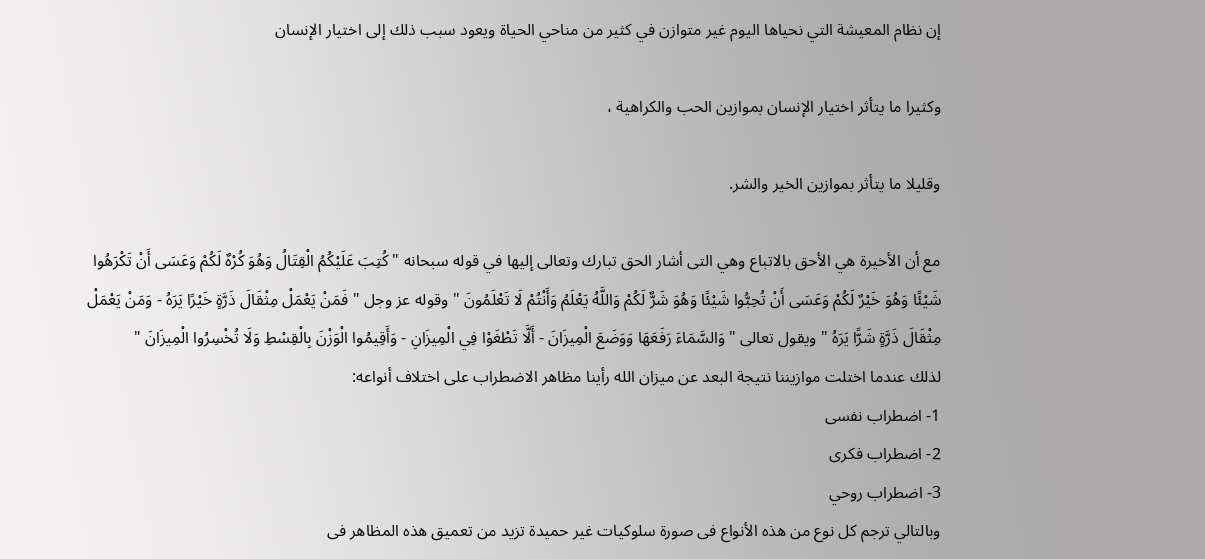إن نظام المعيشة التي نحياها اليوم غير متوازن في كثير من مناحي الحياة ويعود سبب ذلك إلى اختيار الإنسان

وكثيرا ما يتأثر اختيار الإنسان بموازين الحب والكراهية ،

وقليلا ما يتأثر بموازين الخير والشر.

مع أن الأخيرة هي الأحق بالاتباع وهي التى أشار الحق تبارك وتعالى إليها في قوله سبحانه " كُتِبَ عَلَيْكُمُ الْقِتَالُ وَهُوَ كُرْهٌ لَكُمْ وَعَسَى أَنْ تَكْرَهُوا شَيْئًا وَهُوَ خَيْرٌ لَكُمْ وَعَسَى أَنْ تُحِبُّوا شَيْئًا وَهُوَ شَرٌّ لَكُمْ وَاللَّهُ يَعْلَمُ وَأَنْتُمْ لَا تَعْلَمُونَ " وقوله عز وجل " فَمَنْ يَعْمَلْ مِثْقَالَ ذَرَّةٍ خَيْرًا يَرَهُ - وَمَنْ يَعْمَلْ مِثْقَالَ ذَرَّةٍ شَرًّا يَرَهُ " ويقول تعالى " وَالسَّمَاءَ رَفَعَهَا وَوَضَعَ الْمِيزَانَ - أَلَّا تَطْغَوْا فِي الْمِيزَانِ - وَأَقِيمُوا الْوَزْنَ بِالْقِسْطِ وَلَا تُخْسِرُوا الْمِيزَانَ "
لذلك عندما اختلت موازيننا نتيجة البعد عن ميزان الله رأينا مظاهر الاضطراب على اختلاف أنواعه:
1- اضطراب نفسى
2- اضطراب فكرى
3- اضطراب روحي
وبالتالي ترجم كل نوع من هذه الأنواع فى صورة سلوكيات غير حميدة تزيد من تعميق هذه المظاهر فى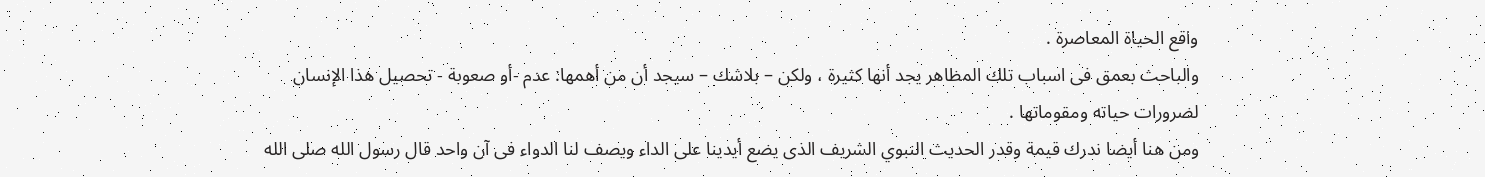واقع الحياة المعاصرة .
والباحث بعمق فى اسباب تلك المظاهر يجد أنها كثيرة ، ولكن – بلاشك – سيجد أن من أهمها: عدم -أو صعوبة - تحصيل هذا الإنسان لضرورات حياته ومقوماتها .
ومن هنا أيضا ندرك قيمة وقدر الحديث النبوي الشريف الذى يضع أيدينا على الداء ويصف لنا الدواء فى آن واحد قال رسول الله صلى الله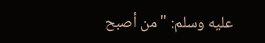عليه وسلم: " من أصبح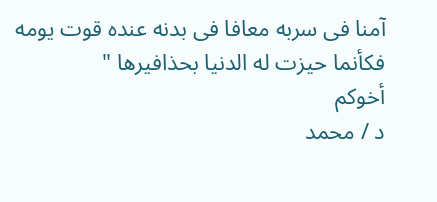آمنا فى سربه معافا فى بدنه عنده قوت يومه فكأنما حيزت له الدنيا بحذافيرها "
أخوكم
د / محمد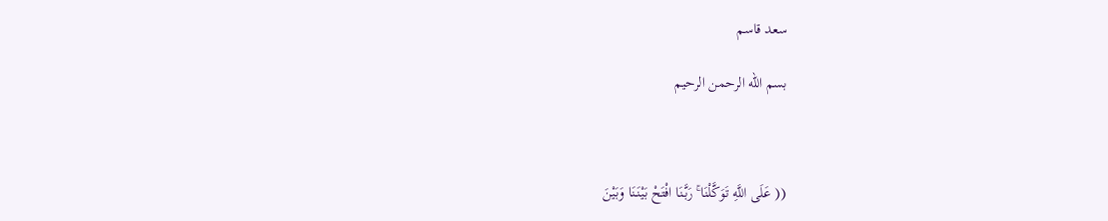سعد قاسم

بسم الله الرحمن الرحيم



(( عَلَى اللَّهِ تَوَكَّلْنَا ۚ رَبَّنَا افْتَحْ بَيْنَنَا وَبَيْنَ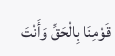قَوْمِنَا بِالْحَقِّ وَأَنْتَ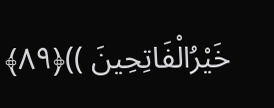خَيْرُالْفَاتِحِينَ ))﴿٨٩﴾